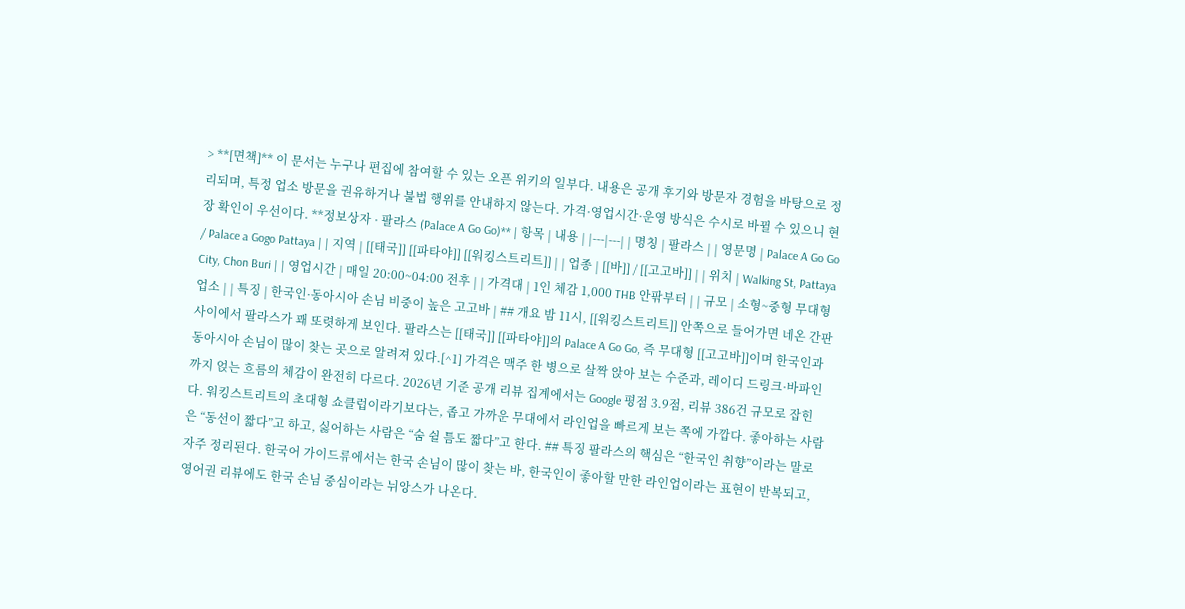> **[면책]** 이 문서는 누구나 편집에 참여할 수 있는 오픈 위키의 일부다. 내용은 공개 후기와 방문자 경험을 바탕으로 정리되며, 특정 업소 방문을 권유하거나 불법 행위를 안내하지 않는다. 가격·영업시간·운영 방식은 수시로 바뀔 수 있으니 현장 확인이 우선이다. **정보상자 · 팔라스 (Palace A Go Go)** | 항목 | 내용 | |---|---| | 명칭 | 팔라스 | | 영문명 | Palace A Go Go / Palace a Gogo Pattaya | | 지역 | [[태국]] [[파타야]] [[워킹스트리트]] | | 업종 | [[바]] / [[고고바]] | | 위치 | Walking St, Pattaya City, Chon Buri | | 영업시간 | 매일 20:00~04:00 전후 | | 가격대 | 1인 체감 1,000 THB 안팎부터 | | 규모 | 소형~중형 무대형 업소 | | 특징 | 한국인·동아시아 손님 비중이 높은 고고바 | ## 개요 밤 11시, [[워킹스트리트]] 안쪽으로 들어가면 네온 간판 사이에서 팔라스가 꽤 또렷하게 보인다. 팔라스는 [[태국]] [[파타야]]의 Palace A Go Go, 즉 무대형 [[고고바]]이며 한국인과 동아시아 손님이 많이 찾는 곳으로 알려져 있다.[^1] 가격은 맥주 한 병으로 살짝 앉아 보는 수준과, 레이디 드링크·바파인까지 얹는 흐름의 체감이 완전히 다르다. 2026년 기준 공개 리뷰 집계에서는 Google 평점 3.9점, 리뷰 386건 규모로 잡힌다. 워킹스트리트의 초대형 쇼클럽이라기보다는, 좁고 가까운 무대에서 라인업을 빠르게 보는 쪽에 가깝다. 좋아하는 사람은 “동선이 짧다”고 하고, 싫어하는 사람은 “숨 쉴 틈도 짧다”고 한다. ## 특징 팔라스의 핵심은 “한국인 취향”이라는 말로 자주 정리된다. 한국어 가이드류에서는 한국 손님이 많이 찾는 바, 한국인이 좋아할 만한 라인업이라는 표현이 반복되고, 영어권 리뷰에도 한국 손님 중심이라는 뉘앙스가 나온다.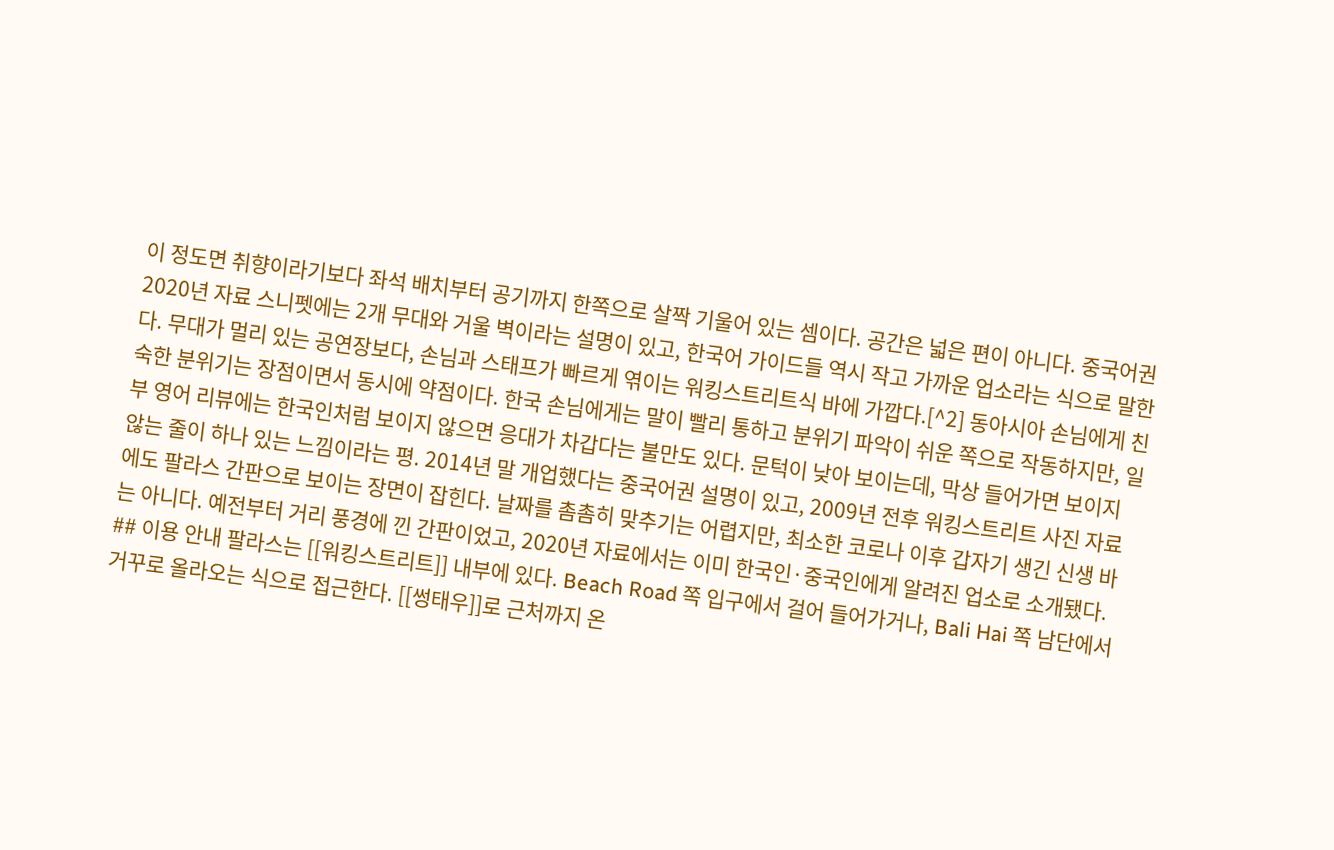이 정도면 취향이라기보다 좌석 배치부터 공기까지 한쪽으로 살짝 기울어 있는 셈이다. 공간은 넓은 편이 아니다. 중국어권 2020년 자료 스니펫에는 2개 무대와 거울 벽이라는 설명이 있고, 한국어 가이드들 역시 작고 가까운 업소라는 식으로 말한다. 무대가 멀리 있는 공연장보다, 손님과 스태프가 빠르게 엮이는 워킹스트리트식 바에 가깝다.[^2] 동아시아 손님에게 친숙한 분위기는 장점이면서 동시에 약점이다. 한국 손님에게는 말이 빨리 통하고 분위기 파악이 쉬운 쪽으로 작동하지만, 일부 영어 리뷰에는 한국인처럼 보이지 않으면 응대가 차갑다는 불만도 있다. 문턱이 낮아 보이는데, 막상 들어가면 보이지 않는 줄이 하나 있는 느낌이라는 평. 2014년 말 개업했다는 중국어권 설명이 있고, 2009년 전후 워킹스트리트 사진 자료에도 팔라스 간판으로 보이는 장면이 잡힌다. 날짜를 촘촘히 맞추기는 어렵지만, 최소한 코로나 이후 갑자기 생긴 신생 바는 아니다. 예전부터 거리 풍경에 낀 간판이었고, 2020년 자료에서는 이미 한국인·중국인에게 알려진 업소로 소개됐다. ## 이용 안내 팔라스는 [[워킹스트리트]] 내부에 있다. Beach Road 쪽 입구에서 걸어 들어가거나, Bali Hai 쪽 남단에서 거꾸로 올라오는 식으로 접근한다. [[썽태우]]로 근처까지 온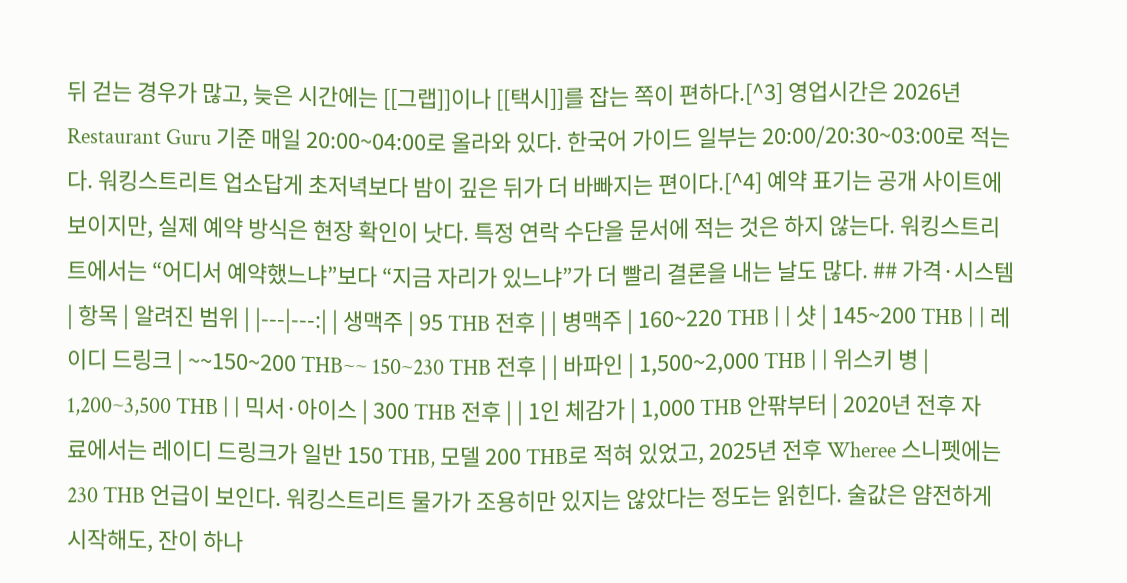뒤 걷는 경우가 많고, 늦은 시간에는 [[그랩]]이나 [[택시]]를 잡는 쪽이 편하다.[^3] 영업시간은 2026년 Restaurant Guru 기준 매일 20:00~04:00로 올라와 있다. 한국어 가이드 일부는 20:00/20:30~03:00로 적는다. 워킹스트리트 업소답게 초저녁보다 밤이 깊은 뒤가 더 바빠지는 편이다.[^4] 예약 표기는 공개 사이트에 보이지만, 실제 예약 방식은 현장 확인이 낫다. 특정 연락 수단을 문서에 적는 것은 하지 않는다. 워킹스트리트에서는 “어디서 예약했느냐”보다 “지금 자리가 있느냐”가 더 빨리 결론을 내는 날도 많다. ## 가격·시스템 | 항목 | 알려진 범위 | |---|---:| | 생맥주 | 95 THB 전후 | | 병맥주 | 160~220 THB | | 샷 | 145~200 THB | | 레이디 드링크 | ~~150~200 THB~~ 150~230 THB 전후 | | 바파인 | 1,500~2,000 THB | | 위스키 병 | 1,200~3,500 THB | | 믹서·아이스 | 300 THB 전후 | | 1인 체감가 | 1,000 THB 안팎부터 | 2020년 전후 자료에서는 레이디 드링크가 일반 150 THB, 모델 200 THB로 적혀 있었고, 2025년 전후 Wheree 스니펫에는 230 THB 언급이 보인다. 워킹스트리트 물가가 조용히만 있지는 않았다는 정도는 읽힌다. 술값은 얌전하게 시작해도, 잔이 하나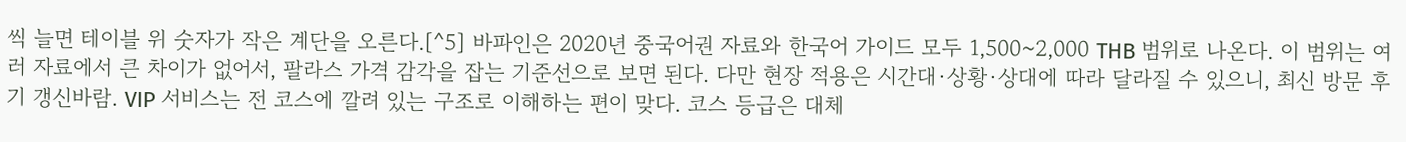씩 늘면 테이블 위 숫자가 작은 계단을 오른다.[^5] 바파인은 2020년 중국어권 자료와 한국어 가이드 모두 1,500~2,000 THB 범위로 나온다. 이 범위는 여러 자료에서 큰 차이가 없어서, 팔라스 가격 감각을 잡는 기준선으로 보면 된다. 다만 현장 적용은 시간대·상황·상대에 따라 달라질 수 있으니, 최신 방문 후기 갱신바람. VIP 서비스는 전 코스에 깔려 있는 구조로 이해하는 편이 맞다. 코스 등급은 대체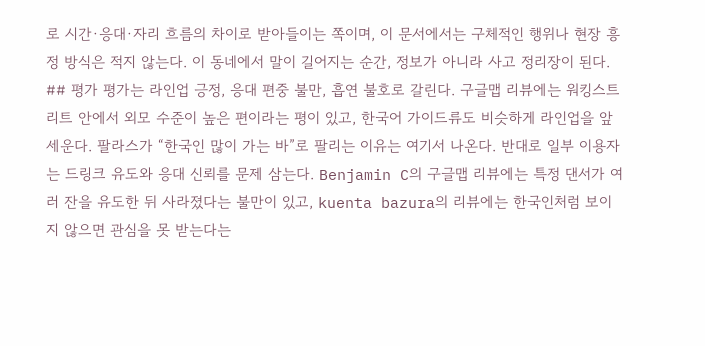로 시간·응대·자리 흐름의 차이로 받아들이는 쪽이며, 이 문서에서는 구체적인 행위나 현장 흥정 방식은 적지 않는다. 이 동네에서 말이 길어지는 순간, 정보가 아니라 사고 정리장이 된다. ## 평가 평가는 라인업 긍정, 응대 편중 불만, 흡연 불호로 갈린다. 구글맵 리뷰에는 워킹스트리트 안에서 외모 수준이 높은 편이라는 평이 있고, 한국어 가이드류도 비슷하게 라인업을 앞세운다. 팔라스가 “한국인 많이 가는 바”로 팔리는 이유는 여기서 나온다. 반대로 일부 이용자는 드링크 유도와 응대 신뢰를 문제 삼는다. Benjamin C의 구글맵 리뷰에는 특정 댄서가 여러 잔을 유도한 뒤 사라졌다는 불만이 있고, kuenta bazura의 리뷰에는 한국인처럼 보이지 않으면 관심을 못 받는다는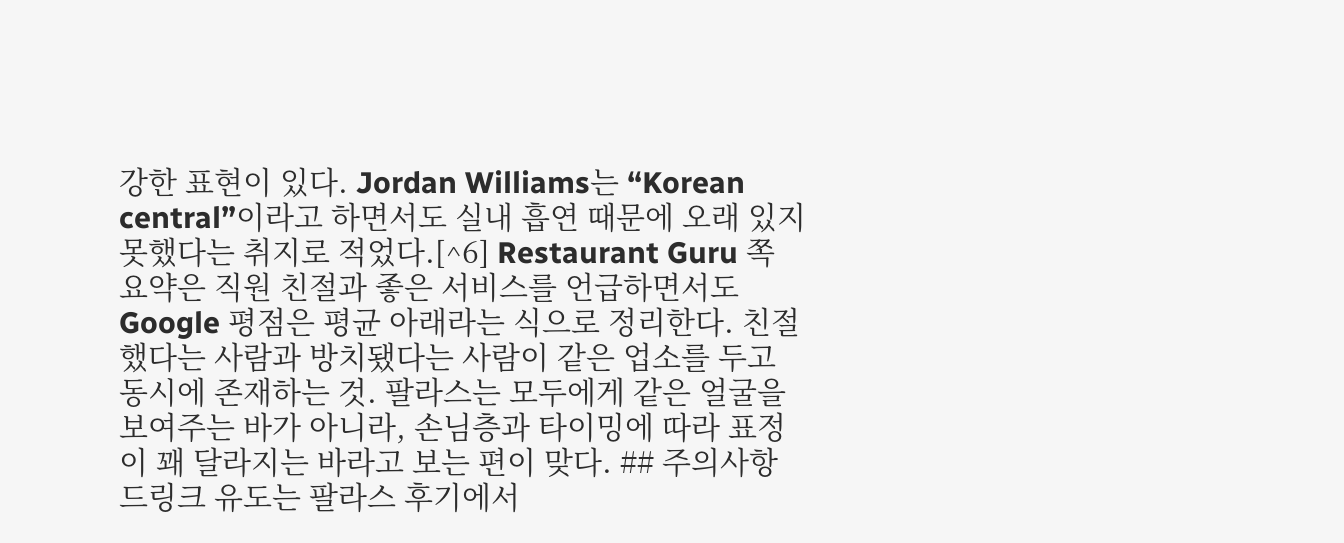강한 표현이 있다. Jordan Williams는 “Korean central”이라고 하면서도 실내 흡연 때문에 오래 있지 못했다는 취지로 적었다.[^6] Restaurant Guru 쪽 요약은 직원 친절과 좋은 서비스를 언급하면서도 Google 평점은 평균 아래라는 식으로 정리한다. 친절했다는 사람과 방치됐다는 사람이 같은 업소를 두고 동시에 존재하는 것. 팔라스는 모두에게 같은 얼굴을 보여주는 바가 아니라, 손님층과 타이밍에 따라 표정이 꽤 달라지는 바라고 보는 편이 맞다. ## 주의사항 드링크 유도는 팔라스 후기에서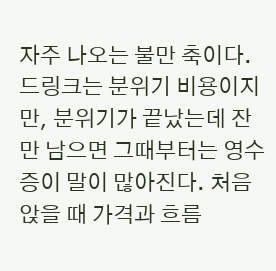자주 나오는 불만 축이다. 드링크는 분위기 비용이지만, 분위기가 끝났는데 잔만 남으면 그때부터는 영수증이 말이 많아진다. 처음 앉을 때 가격과 흐름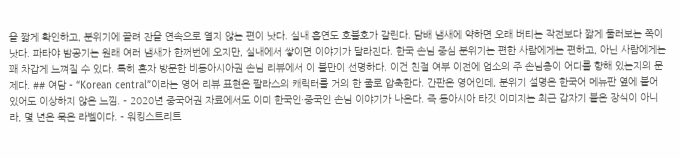을 짧게 확인하고, 분위기에 끌려 잔을 연속으로 열지 않는 편이 낫다. 실내 흡연도 호불호가 갈린다. 담배 냄새에 약하면 오래 버티는 작전보다 짧게 둘러보는 쪽이 낫다. 파타야 밤공기는 원래 여러 냄새가 한꺼번에 오지만, 실내에서 쌓이면 이야기가 달라진다. 한국 손님 중심 분위기는 편한 사람에게는 편하고, 아닌 사람에게는 꽤 차갑게 느껴질 수 있다. 특히 혼자 방문한 비동아시아권 손님 리뷰에서 이 불만이 선명하다. 이건 친절 여부 이전에 업소의 주 손님층이 어디를 향해 있는지의 문제다. ## 여담 - “Korean central”이라는 영어 리뷰 표현은 팔라스의 캐릭터를 거의 한 줄로 압축한다. 간판은 영어인데, 분위기 설명은 한국어 메뉴판 옆에 붙어 있어도 이상하지 않은 느낌. - 2020년 중국어권 자료에서도 이미 한국인·중국인 손님 이야기가 나온다. 즉 동아시아 타깃 이미지는 최근 갑자기 붙은 장식이 아니라, 몇 년은 묵은 라벨이다. - 워킹스트리트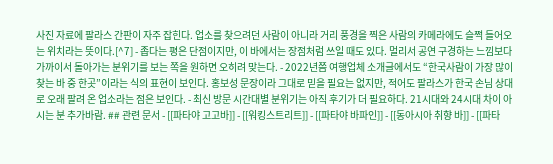사진 자료에 팔라스 간판이 자주 잡힌다. 업소를 찾으려던 사람이 아니라 거리 풍경을 찍은 사람의 카메라에도 슬쩍 들어오는 위치라는 뜻이다.[^7] - 좁다는 평은 단점이지만, 이 바에서는 장점처럼 쓰일 때도 있다. 멀리서 공연 구경하는 느낌보다 가까이서 돌아가는 분위기를 보는 쪽을 원하면 오히려 맞는다. - 2022년쯤 여행업체 소개글에서도 “한국사람이 가장 많이 찾는 바 중 한곳”이라는 식의 표현이 보인다. 홍보성 문장이라 그대로 믿을 필요는 없지만, 적어도 팔라스가 한국 손님 상대로 오래 팔려 온 업소라는 점은 보인다. - 최신 방문 시간대별 분위기는 아직 후기가 더 필요하다. 21시대와 24시대 차이 아시는 분 추가바람. ## 관련 문서 - [[파타야 고고바]] - [[워킹스트리트]] - [[파타야 바파인]] - [[동아시아 취향 바]] - [[파타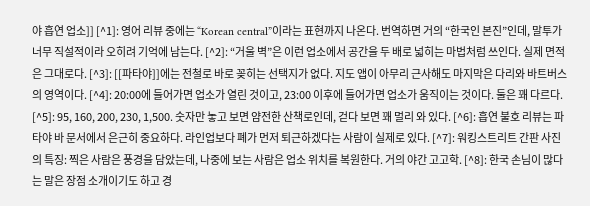야 흡연 업소]] [^1]: 영어 리뷰 중에는 “Korean central”이라는 표현까지 나온다. 번역하면 거의 “한국인 본진”인데, 말투가 너무 직설적이라 오히려 기억에 남는다. [^2]: “거울 벽”은 이런 업소에서 공간을 두 배로 넓히는 마법처럼 쓰인다. 실제 면적은 그대로다. [^3]: [[파타야]]에는 전철로 바로 꽂히는 선택지가 없다. 지도 앱이 아무리 근사해도 마지막은 다리와 바트버스의 영역이다. [^4]: 20:00에 들어가면 업소가 열린 것이고, 23:00 이후에 들어가면 업소가 움직이는 것이다. 둘은 꽤 다르다. [^5]: 95, 160, 200, 230, 1,500. 숫자만 놓고 보면 얌전한 산책로인데, 걷다 보면 꽤 멀리 와 있다. [^6]: 흡연 불호 리뷰는 파타야 바 문서에서 은근히 중요하다. 라인업보다 폐가 먼저 퇴근하겠다는 사람이 실제로 있다. [^7]: 워킹스트리트 간판 사진의 특징: 찍은 사람은 풍경을 담았는데, 나중에 보는 사람은 업소 위치를 복원한다. 거의 야간 고고학. [^8]: 한국 손님이 많다는 말은 장점 소개이기도 하고 경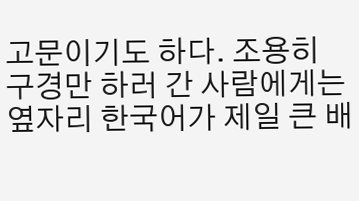고문이기도 하다. 조용히 구경만 하러 간 사람에게는 옆자리 한국어가 제일 큰 배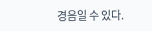경음일 수 있다.